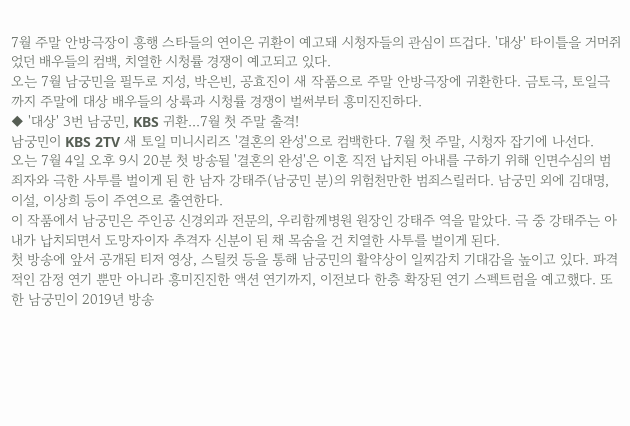7월 주말 안방극장이 흥행 스타들의 연이은 귀환이 예고돼 시청자들의 관심이 뜨겁다. '대상' 타이틀을 거머쥐었던 배우들의 컴백, 치열한 시청률 경쟁이 예고되고 있다.
오는 7월 남궁민을 필두로 지성, 박은빈, 공효진이 새 작품으로 주말 안방극장에 귀환한다. 금토극, 토일극까지 주말에 대상 배우들의 상륙과 시청률 경쟁이 벌써부터 흥미진진하다.
◆ '대상' 3번 남궁민, KBS 귀환...7월 첫 주말 출격!
남궁민이 KBS 2TV 새 토일 미니시리즈 '결혼의 완성'으로 컴백한다. 7월 첫 주말, 시청자 잡기에 나선다.
오는 7월 4일 오후 9시 20분 첫 방송될 '결혼의 완성'은 이혼 직전 납치된 아내를 구하기 위해 인면수심의 범죄자와 극한 사투를 벌이게 된 한 남자 강태주(남궁민 분)의 위험천만한 범죄스릴러다. 남궁민 외에 김대명, 이설, 이상희 등이 주연으로 출연한다.
이 작품에서 남궁민은 주인공 신경외과 전문의, 우리함께병원 원장인 강태주 역을 맡았다. 극 중 강태주는 아내가 납치되면서 도망자이자 추격자 신분이 된 채 목숨을 건 치열한 사투를 벌이게 된다.
첫 방송에 앞서 공개된 티저 영상, 스틸컷 등을 통해 남궁민의 활약상이 일찌감치 기대감을 높이고 있다. 파격적인 감정 연기 뿐만 아니라 흥미진진한 액션 연기까지, 이전보다 한층 확장된 연기 스펙트럼을 예고했다. 또한 남궁민이 2019년 방송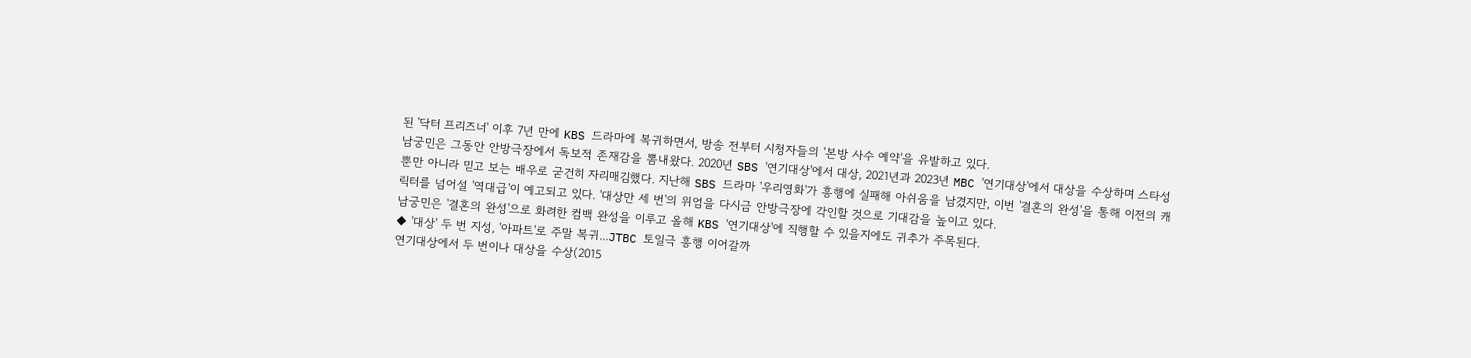된 '닥터 프리즈너' 이후 7년 만에 KBS 드라마에 복귀하면서, 방송 전부터 시청자들의 '본방 사수 예약'을 유발하고 있다.
남궁민은 그동안 안방극장에서 독보적 존재감을 뽐내왔다. 2020년 SBS '연기대상'에서 대상, 2021년과 2023년 MBC '연기대상'에서 대상을 수상하며 스타성 뿐만 아니라 믿고 보는 배우로 굳건히 자리매김했다. 지난해 SBS 드라마 '우리영화'가 흥행에 실패해 아쉬움을 남겼지만, 이번 '결혼의 완성'을 통해 이전의 캐릭터를 넘어설 '역대급'이 예고되고 있다. '대상만 세 번'의 위엄을 다시금 안방극장에 각인할 것으로 기대감을 높이고 있다.
남궁민은 '결혼의 완성'으로 화려한 컴백 완성을 이루고 올해 KBS '연기대상'에 직행할 수 있을지에도 귀추가 주목된다.
◆ '대상' 두 번 지성, '아파트'로 주말 복귀...JTBC 토일극 흥행 이어갈까
연기대상에서 두 번이나 대상을 수상(2015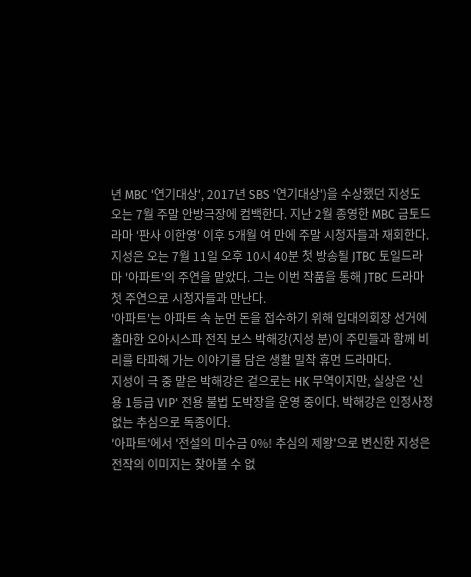년 MBC '연기대상', 2017년 SBS '연기대상')을 수상했던 지성도 오는 7월 주말 안방극장에 컴백한다. 지난 2월 종영한 MBC 금토드라마 '판사 이한영' 이후 5개월 여 만에 주말 시청자들과 재회한다.
지성은 오는 7월 11일 오후 10시 40분 첫 방송될 JTBC 토일드라마 '아파트'의 주연을 맡았다. 그는 이번 작품을 통해 JTBC 드라마 첫 주연으로 시청자들과 만난다.
'아파트'는 아파트 속 눈먼 돈을 접수하기 위해 입대의회장 선거에 출마한 오아시스파 전직 보스 박해강(지성 분)이 주민들과 함께 비리를 타파해 가는 이야기를 담은 생활 밀착 휴먼 드라마다.
지성이 극 중 맡은 박해강은 겉으로는 HK 무역이지만, 실상은 '신용 1등급 VIP' 전용 불법 도박장을 운영 중이다. 박해강은 인정사정없는 추심으로 독종이다.
'아파트'에서 '전설의 미수금 0%! 추심의 제왕'으로 변신한 지성은 전작의 이미지는 찾아볼 수 없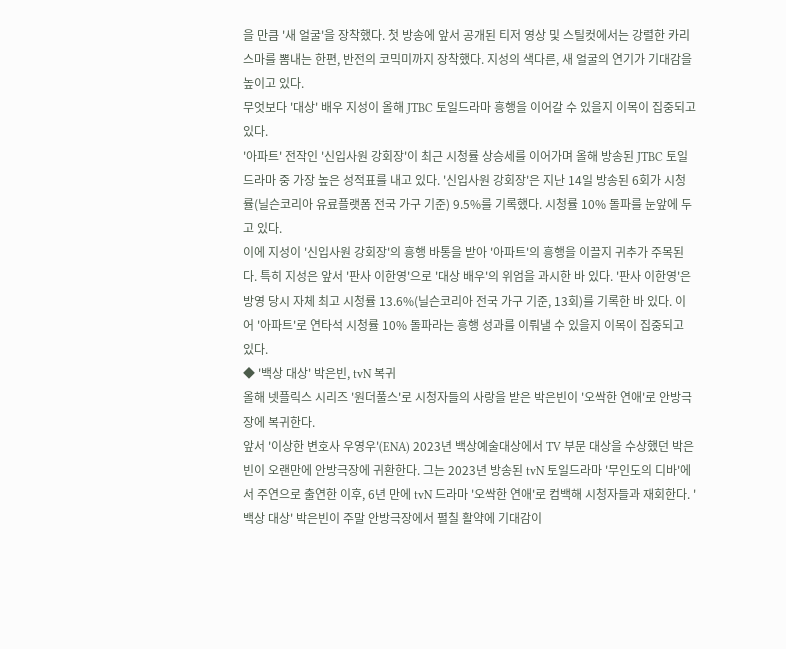을 만큼 '새 얼굴'을 장착했다. 첫 방송에 앞서 공개된 티저 영상 및 스틸컷에서는 강렬한 카리스마를 뽐내는 한편, 반전의 코믹미까지 장착했다. 지성의 색다른, 새 얼굴의 연기가 기대감을 높이고 있다.
무엇보다 '대상' 배우 지성이 올해 JTBC 토일드라마 흥행을 이어갈 수 있을지 이목이 집중되고 있다.
'아파트' 전작인 '신입사원 강회장'이 최근 시청률 상승세를 이어가며 올해 방송된 JTBC 토일드라마 중 가장 높은 성적표를 내고 있다. '신입사원 강회장'은 지난 14일 방송된 6회가 시청률(닐슨코리아 유료플랫폼 전국 가구 기준) 9.5%를 기록했다. 시청률 10% 돌파를 눈앞에 두고 있다.
이에 지성이 '신입사원 강회장'의 흥행 바통을 받아 '아파트'의 흥행을 이끌지 귀추가 주목된다. 특히 지성은 앞서 '판사 이한영'으로 '대상 배우'의 위엄을 과시한 바 있다. '판사 이한영'은 방영 당시 자체 최고 시청률 13.6%(닐슨코리아 전국 가구 기준, 13회)를 기록한 바 있다. 이어 '아파트'로 연타석 시청률 10% 돌파라는 흥행 성과를 이뤄낼 수 있을지 이목이 집중되고 있다.
◆ '백상 대상' 박은빈, tvN 복귀
올해 넷플릭스 시리즈 '원더풀스'로 시청자들의 사랑을 받은 박은빈이 '오싹한 연애'로 안방극장에 복귀한다.
앞서 '이상한 변호사 우영우'(ENA) 2023년 백상예술대상에서 TV 부문 대상을 수상했던 박은빈이 오랜만에 안방극장에 귀환한다. 그는 2023년 방송된 tvN 토일드라마 '무인도의 디바'에서 주연으로 출연한 이후, 6년 만에 tvN 드라마 '오싹한 연애'로 컴백해 시청자들과 재회한다. '백상 대상' 박은빈이 주말 안방극장에서 펼칠 활약에 기대감이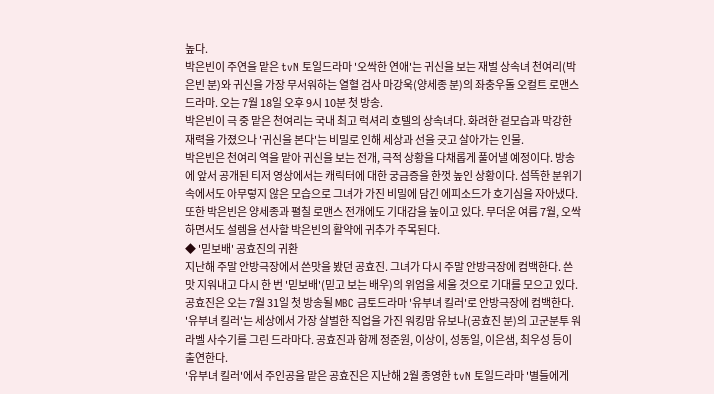높다.
박은빈이 주연을 맡은 tvN 토일드라마 '오싹한 연애'는 귀신을 보는 재벌 상속녀 천여리(박은빈 분)와 귀신을 가장 무서워하는 열혈 검사 마강욱(양세종 분)의 좌충우돌 오컬트 로맨스 드라마. 오는 7월 18일 오후 9시 10분 첫 방송.
박은빈이 극 중 맡은 천여리는 국내 최고 럭셔리 호텔의 상속녀다. 화려한 겉모습과 막강한 재력을 가졌으나 '귀신을 본다'는 비밀로 인해 세상과 선을 긋고 살아가는 인물.
박은빈은 천여리 역을 맡아 귀신을 보는 전개, 극적 상황을 다채롭게 풀어낼 예정이다. 방송에 앞서 공개된 티저 영상에서는 캐릭터에 대한 궁금증을 한껏 높인 상황이다. 섬뜩한 분위기 속에서도 아무렇지 않은 모습으로 그녀가 가진 비밀에 담긴 에피소드가 호기심을 자아냈다.
또한 박은빈은 양세종과 펼칠 로맨스 전개에도 기대감을 높이고 있다. 무더운 여름 7월, 오싹하면서도 설렘을 선사할 박은빈의 활약에 귀추가 주목된다.
◆ '믿보배' 공효진의 귀환
지난해 주말 안방극장에서 쓴맛을 봤던 공효진. 그녀가 다시 주말 안방극장에 컴백한다. 쓴맛 지워내고 다시 한 번 '믿보배'(믿고 보는 배우)의 위엄을 세울 것으로 기대를 모으고 있다.
공효진은 오는 7월 31일 첫 방송될 MBC 금토드라마 '유부녀 킬러'로 안방극장에 컴백한다.
'유부녀 킬러'는 세상에서 가장 살벌한 직업을 가진 워킹맘 유보나(공효진 분)의 고군분투 워라벨 사수기를 그린 드라마다. 공효진과 함께 정준원, 이상이, 성동일, 이은샘, 최우성 등이 출연한다.
'유부녀 킬러'에서 주인공을 맡은 공효진은 지난해 2월 종영한 tvN 토일드라마 '별들에게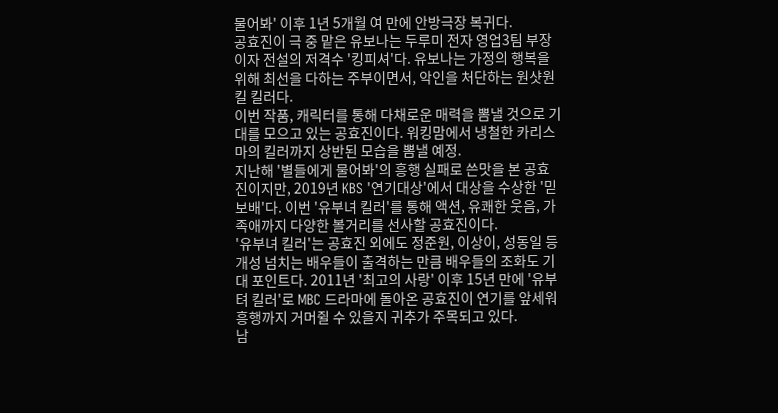물어봐' 이후 1년 5개월 여 만에 안방극장 복귀다.
공효진이 극 중 맡은 유보나는 두루미 전자 영업3팀 부장이자 전설의 저격수 '킹피셔'다. 유보나는 가정의 행복을 위해 최선을 다하는 주부이면서, 악인을 처단하는 원샷원킬 킬러다.
이번 작품, 캐릭터를 통해 다채로운 매력을 뽐낼 것으로 기대를 모으고 있는 공효진이다. 워킹맘에서 냉철한 카리스마의 킬러까지 상반된 모습을 뽐낼 예정.
지난해 '별들에게 물어봐'의 흥행 실패로 쓴맛을 본 공효진이지만, 2019년 KBS '연기대상'에서 대상을 수상한 '믿보배'다. 이번 '유부녀 킬러'를 통해 액션, 유쾌한 웃음, 가족애까지 다양한 볼거리를 선사할 공효진이다.
'유부녀 킬러'는 공효진 외에도 정준원, 이상이, 성동일 등 개성 넘치는 배우들이 출격하는 만큼 배우들의 조화도 기대 포인트다. 2011년 '최고의 사랑' 이후 15년 만에 '유부텨 킬러'로 MBC 드라마에 돌아온 공효진이 연기를 앞세워 흥행까지 거머쥘 수 있을지 귀추가 주목되고 있다.
남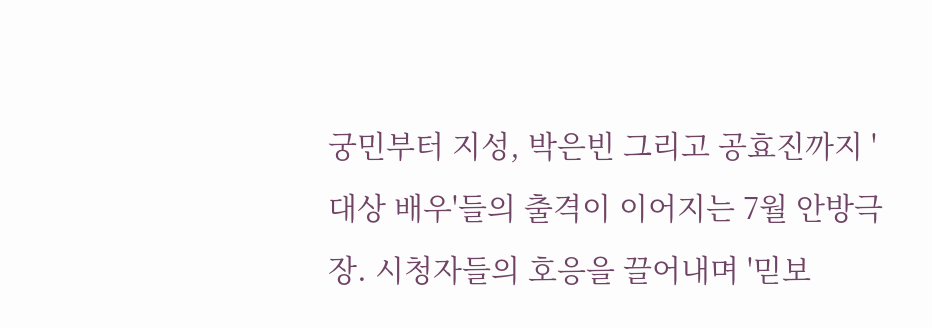궁민부터 지성, 박은빈 그리고 공효진까지 '대상 배우'들의 출격이 이어지는 7월 안방극장. 시청자들의 호응을 끌어내며 '믿보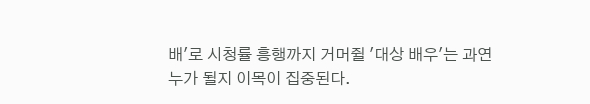배'로 시청률 흥행까지 거머쥘 '대상 배우'는 과연 누가 될지 이목이 집중된다.